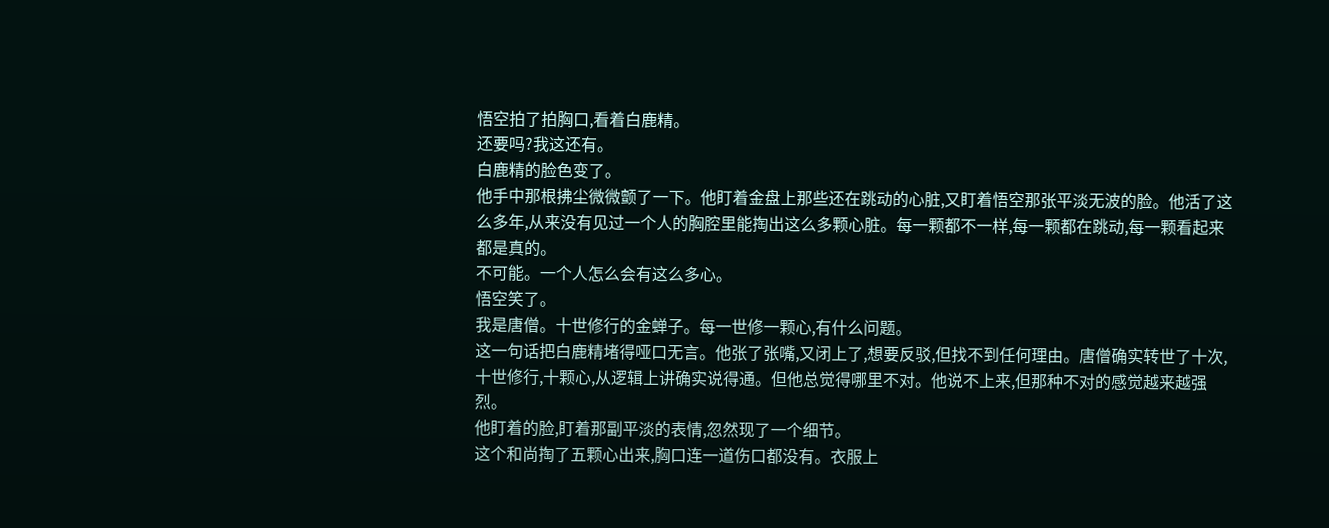悟空拍了拍胸口,看着白鹿精。
还要吗?我这还有。
白鹿精的脸色变了。
他手中那根拂尘微微颤了一下。他盯着金盘上那些还在跳动的心脏,又盯着悟空那张平淡无波的脸。他活了这么多年,从来没有见过一个人的胸腔里能掏出这么多颗心脏。每一颗都不一样,每一颗都在跳动,每一颗看起来都是真的。
不可能。一个人怎么会有这么多心。
悟空笑了。
我是唐僧。十世修行的金蝉子。每一世修一颗心,有什么问题。
这一句话把白鹿精堵得哑口无言。他张了张嘴,又闭上了,想要反驳,但找不到任何理由。唐僧确实转世了十次,十世修行,十颗心,从逻辑上讲确实说得通。但他总觉得哪里不对。他说不上来,但那种不对的感觉越来越强烈。
他盯着的脸,盯着那副平淡的表情,忽然现了一个细节。
这个和尚掏了五颗心出来,胸口连一道伤口都没有。衣服上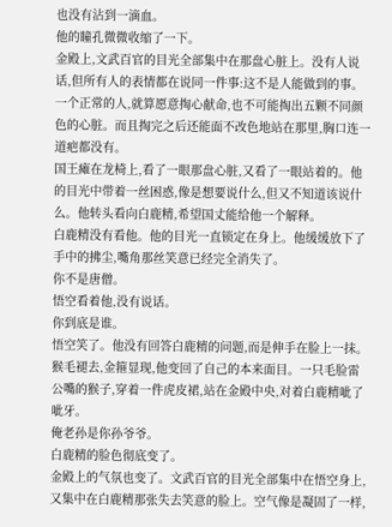也没有沾到一滴血。
他的瞳孔微微收缩了一下。
金殿上,文武百官的目光全部集中在那盘心脏上。没有人说话,但所有人的表情都在说同一件事:这不是人能做到的事。一个正常的人,就算愿意掏心献命,也不可能掏出五颗不同颜色的心脏。而且掏完之后还能面不改色地站在那里,胸口连一道疤都没有。
国王瘫在龙椅上,看了一眼那盘心脏,又看了一眼站着的。他的目光中带着一丝困惑,像是想要说什么,但又不知道该说什么。他转头看向白鹿精,希望国丈能给他一个解释。
白鹿精没有看他。他的目光一直锁定在身上。他缓缓放下了手中的拂尘,嘴角那丝笑意已经完全消失了。
你不是唐僧。
悟空看着他,没有说话。
你到底是谁。
悟空笑了。他没有回答白鹿精的问题,而是伸手在脸上一抹。猴毛褪去,金箍显现,他变回了自己的本来面目。一只毛脸雷公嘴的猴子,穿着一件虎皮裙,站在金殿中央,对着白鹿精呲了呲牙。
俺老孙是你孙爷爷。
白鹿精的脸色彻底变了。
金殿上的气氛也变了。文武百官的目光全部集中在悟空身上,又集中在白鹿精那张失去笑意的脸上。空气像是凝固了一样,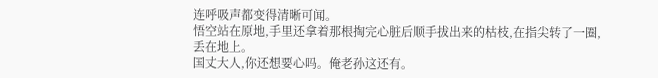连呼吸声都变得清晰可闻。
悟空站在原地,手里还拿着那根掏完心脏后顺手拔出来的枯枝,在指尖转了一圈,丢在地上。
国丈大人,你还想要心吗。俺老孙这还有。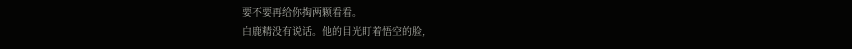要不要再给你掏两颗看看。
白鹿精没有说话。他的目光盯着悟空的脸,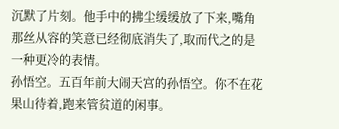沉默了片刻。他手中的拂尘缓缓放了下来,嘴角那丝从容的笑意已经彻底消失了,取而代之的是一种更冷的表情。
孙悟空。五百年前大闹天宫的孙悟空。你不在花果山待着,跑来管贫道的闲事。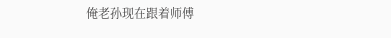俺老孙现在跟着师傅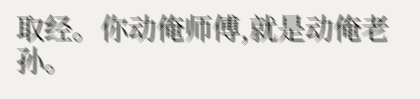取经。你动俺师傅,就是动俺老孙。